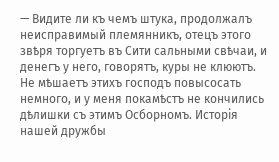— Видите ли къ чемъ штука, продолжалъ неисправимый племянникъ, отецъ этого звѣря торгуетъ въ Сити сальными свѣчаи, и денегъ у него, говорятъ, куры не клюютъ. Не мѣшаетъ этихъ господъ повысосать немного, и у меня покамѣстъ не кончились дѣлишки съ этимъ Осборномъ. Исторія нашей дружбы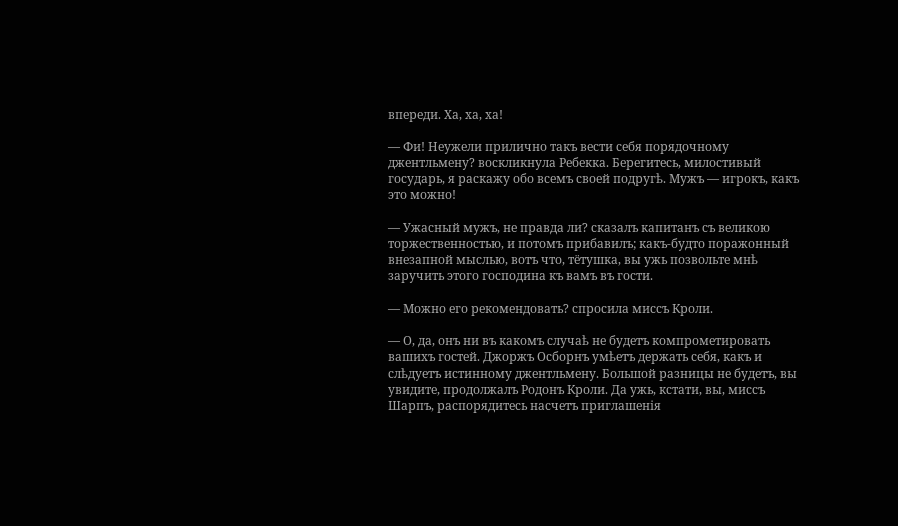впереди. Ха, ха, ха!

— Фи! Неужели прилично такъ вести себя порядочному джентльмену? воскликнула Ребекка. Берегитесь, милостивый государь, я раскажу обо всемъ своей подругѣ. Мужъ — игрокъ, какъ это можно!

— Ужасный мужъ, не правда ли? сказалъ капитанъ съ великою торжественностью, и потомъ прибавилъ; какъ-будто поражонный внезапной мыслью, вотъ что, тётушка, вы ужь позвольте мнѣ заручить этого господина къ вамъ въ гости.

— Можно его рекомендовать? спросила миссъ Кроли.

— О, да, онъ ни въ какомъ случаѣ не будетъ компрометировать вашихъ гостей. Джоржъ Осборнъ умѣетъ держать себя, какъ и слѣдуетъ истинному джентльмену. Большой разницы не будетъ, вы увидите, продолжалъ Родонъ Кроли. Да ужь, кстати, вы, миссъ Шарпъ, распорядитесь насчетъ приглашенія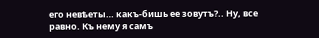его невѣеты… какъ-бишь ее зовутъ?.. Ну, все равно. Къ нему я самъ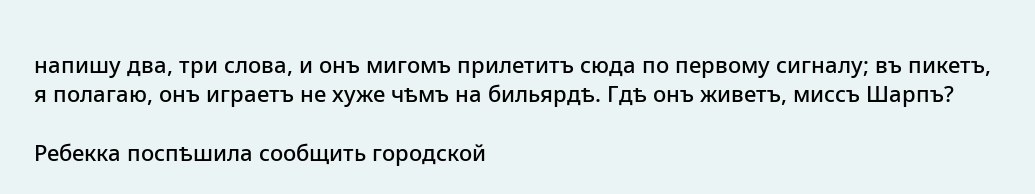напишу два, три слова, и онъ мигомъ прилетитъ сюда по первому сигналу; въ пикетъ, я полагаю, онъ играетъ не хуже чѣмъ на бильярдѣ. Гдѣ онъ живетъ, миссъ Шарпъ?

Ребекка поспѣшила сообщить городской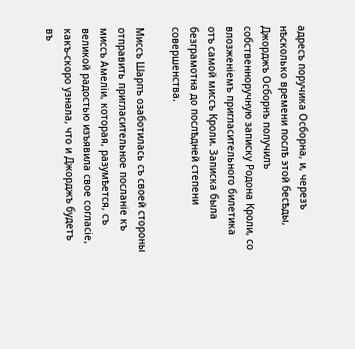адресъ поручика Осборна, и, черезъ нѣсколько времени послѣ этой бесѣды, Джорджъ Осборнъ получилъ собственноручную записку Родона Кроли, со влозженіемъ пригласительного билетика отъ самой миссъ Кроли. Записка была безграмотна до послѣдней степени совершенства.

Миссъ Шарпъ озаботилась съ своей стороны отправить пригласительное посланіе къ миссъ Амеліи, которая, разумѣется, съ великой радостью изъявила свое согласіе, какъ-скоро узнала, что и Джорджъ будетъ въ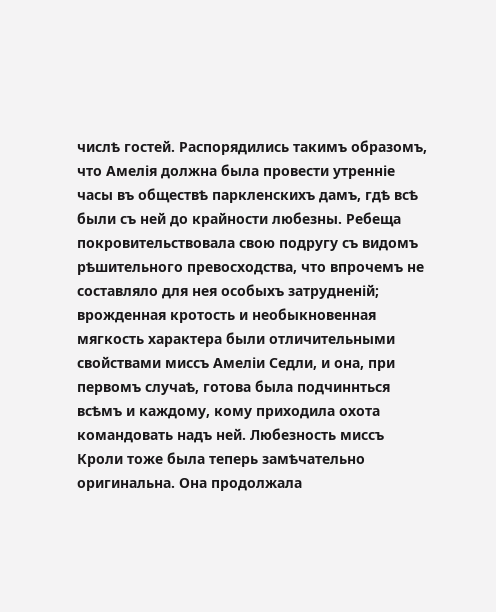числѣ гостей. Распорядились такимъ образомъ, что Амелія должна была провести утренніе часы въ обществѣ паркленскихъ дамъ, гдѣ всѣ были съ ней до крайности любезны. Ребеща покровительствовала свою подругу съ видомъ рѣшительного превосходства, что впрочемъ не составляло для нея особыхъ затрудненій; врожденная кротость и необыкновенная мягкость характера были отличительными свойствами миссъ Амеліи Седли, и она, при первомъ случаѣ, готова была подчиннться всѣмъ и каждому, кому приходила охота командовать надъ ней. Любезность миссъ Кроли тоже была теперь замѣчательно оригинальна. Она продолжала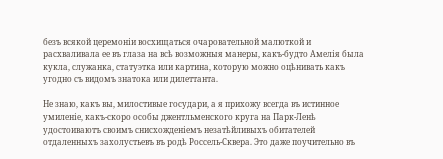безъ всякой церемоніи восхищаться очаровательной малюткой и расхваливала ее въ глаза на всѣ возможныя манеры, какъ-будто Амелія была кукла, служанка, статуэтка или картина, которую можно оцѣнивать какъ угодно съ видомъ знатока или дилеттанта.

Не знаю, какъ вы, милостивые государи, а я прихожу всегда въ истинное умиленіе, какъ-скоро особы джентльменского круга на Парк-Ленѣ удостоиваютъ своимъ снисхожденіемъ незатѣйливыхъ обитателей отдаленныхъ захолустьевъ въ родѣ Россель-Сквера. Это даже поучительно въ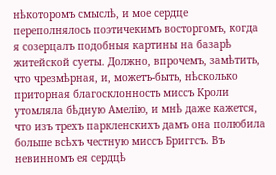нѣкоторомъ смыслѣ, и мое сердце переполнялось поэтичекимъ восторгомъ, когда я созерцалъ подобныя картины на базарѣ житейской суеты. Должно, впрочемъ, замѣтить, что чрезмѣрная, и, можетъ-быть, нѣсколько приторная благосклонность миссъ Кроли утомляла бѣдную Амелію, и мнѣ даже кажется, что изъ трехъ паркленскихъ дамъ она полюбила больше всѣхъ честную миссъ Бриггсъ. Въ невинномъ ея сердцѣ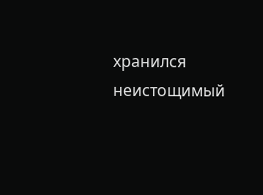хранился неистощимый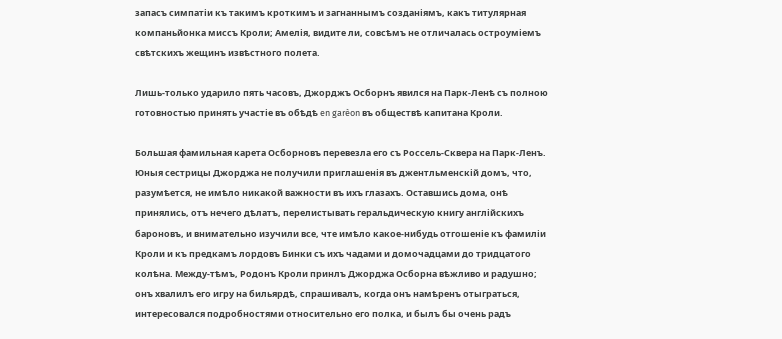запасъ симпатіи къ такимъ кроткимъ и загнаннымъ созданіямъ, какъ титулярная компаньйонка миссъ Кроли; Амелія, видите ли, совсѣмъ не отличалась остроуміемъ свѣтскихъ жещинъ извѣстного полета.

Лишь-только ударило пять часовъ, Джорджъ Осборнъ явился на Парк-Ленѣ съ полною готовностью принять участіе въ обѣдѣ en garèon въ обществѣ капитана Кроли.

Большая фамильная карета Осборновъ перевезла его съ Россель-Сквера на Парк-Ленъ. Юныя сестрицы Джорджа не получили приглашенія въ джентльменскій домъ, что, разумѣется, не имѣло никакой важности въ ихъ глазахъ. Оставшись дома, онѣ принялись, отъ нечего дѣлатъ, перелистывать геральдическую книгу англійскихъ бароновъ, и внимательно изучили все, чте имѣло какое-нибудь отгошеніе къ фамиліи Кроли и къ предкамъ лордовъ Бинки съ ихъ чадами и домочадцами до тридцатого колѣна. Между-тѣмъ, Родонъ Кроли принлъ Джорджа Осборна вѣжливо и радушно; онъ хвалилъ его игру на бильярдѣ, спрашивалъ, когда онъ намѣренъ отыграться, интересовался подробностями относительно его полка, и былъ бы очень радъ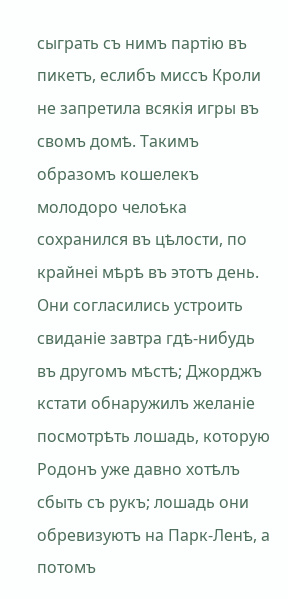сыграть съ нимъ партію въ пикетъ, еслибъ миссъ Кроли не запретила всякія игры въ свомъ домѣ. Такимъ образомъ кошелекъ молодоро челоѣка сохранился въ цѣлости, по крайнеі мѣрѣ въ этотъ день. Они согласились устроить свиданіе завтра гдѣ-нибудь въ другомъ мѣстѣ; Джорджъ кстати обнаружилъ желаніе посмотрѣть лошадь, которую Родонъ уже давно хотѣлъ сбыть съ рукъ; лошадь они обревизуютъ на Парк-Ленѣ, а потомъ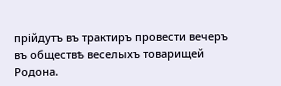прійдутъ въ трактиръ провести вечеръ въ обществѣ веселыхъ товарищей Родона.